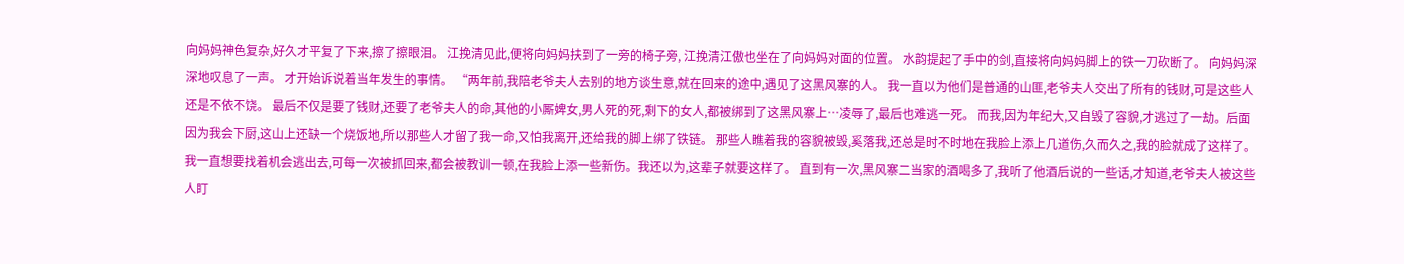向妈妈神色复杂,好久才平复了下来,擦了擦眼泪。 江挽清见此,便将向妈妈扶到了一旁的椅子旁, 江挽清江傲也坐在了向妈妈对面的位置。 水韵提起了手中的剑,直接将向妈妈脚上的铁一刀砍断了。 向妈妈深深地叹息了一声。 才开始诉说着当年发生的事情。 “两年前,我陪老爷夫人去别的地方谈生意,就在回来的途中,遇见了这黑风寨的人。 我一直以为他们是普通的山匪,老爷夫人交出了所有的钱财,可是这些人还是不依不饶。 最后不仅是要了钱财,还要了老爷夫人的命,其他的小厮婢女,男人死的死,剩下的女人,都被绑到了这黑风寨上…凌辱了,最后也难逃一死。 而我,因为年纪大,又自毁了容貌,才逃过了一劫。后面因为我会下厨,这山上还缺一个烧饭地,所以那些人才留了我一命,又怕我离开,还给我的脚上绑了铁链。 那些人瞧着我的容貌被毁,奚落我,还总是时不时地在我脸上添上几道伤,久而久之,我的脸就成了这样了。 我一直想要找着机会逃出去,可每一次被抓回来,都会被教训一顿,在我脸上添一些新伤。我还以为,这辈子就要这样了。 直到有一次,黑风寨二当家的酒喝多了,我听了他酒后说的一些话,才知道,老爷夫人被这些人盯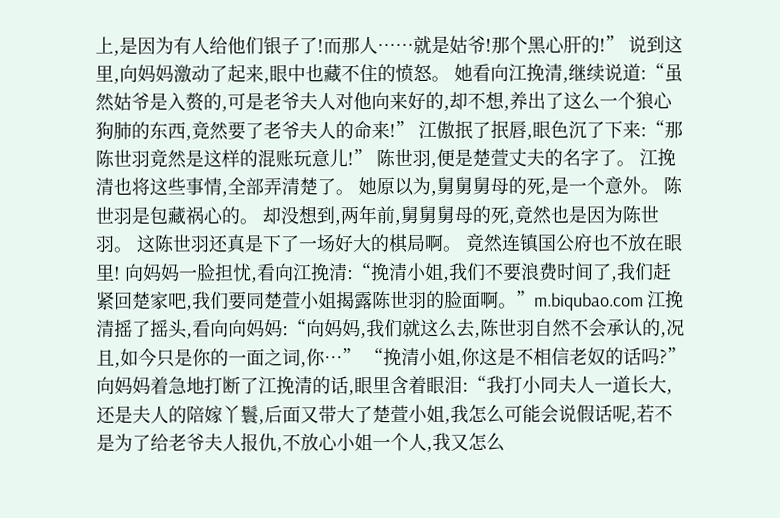上,是因为有人给他们银子了!而那人……就是姑爷!那个黑心肝的!” 说到这里,向妈妈激动了起来,眼中也藏不住的愤怒。 她看向江挽清,继续说道:“虽然姑爷是入赘的,可是老爷夫人对他向来好的,却不想,养出了这么一个狼心狗肺的东西,竟然要了老爷夫人的命来!” 江傲抿了抿唇,眼色沉了下来:“那陈世羽竟然是这样的混账玩意儿!” 陈世羽,便是楚萱丈夫的名字了。 江挽清也将这些事情,全部弄清楚了。 她原以为,舅舅舅母的死,是一个意外。 陈世羽是包藏祸心的。 却没想到,两年前,舅舅舅母的死,竟然也是因为陈世羽。 这陈世羽还真是下了一场好大的棋局啊。 竟然连镇国公府也不放在眼里! 向妈妈一脸担忧,看向江挽清:“挽清小姐,我们不要浪费时间了,我们赶紧回楚家吧,我们要同楚萱小姐揭露陈世羽的脸面啊。”m.biqubao.com 江挽清摇了摇头,看向向妈妈:“向妈妈,我们就这么去,陈世羽自然不会承认的,况且,如今只是你的一面之词,你…” “挽清小姐,你这是不相信老奴的话吗?”向妈妈着急地打断了江挽清的话,眼里含着眼泪:“我打小同夫人一道长大,还是夫人的陪嫁丫鬟,后面又带大了楚萱小姐,我怎么可能会说假话呢,若不是为了给老爷夫人报仇,不放心小姐一个人,我又怎么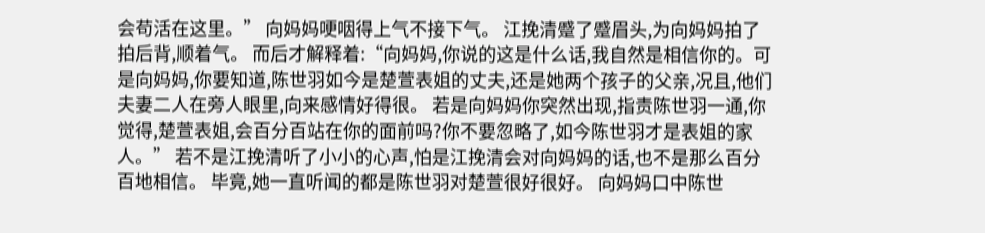会苟活在这里。” 向妈妈哽咽得上气不接下气。 江挽清蹙了蹙眉头,为向妈妈拍了拍后背,顺着气。 而后才解释着:“向妈妈,你说的这是什么话,我自然是相信你的。可是向妈妈,你要知道,陈世羽如今是楚萱表姐的丈夫,还是她两个孩子的父亲,况且,他们夫妻二人在旁人眼里,向来感情好得很。 若是向妈妈你突然出现,指责陈世羽一通,你觉得,楚萱表姐,会百分百站在你的面前吗?你不要忽略了,如今陈世羽才是表姐的家人。” 若不是江挽清听了小小的心声,怕是江挽清会对向妈妈的话,也不是那么百分百地相信。 毕竟,她一直听闻的都是陈世羽对楚萱很好很好。 向妈妈口中陈世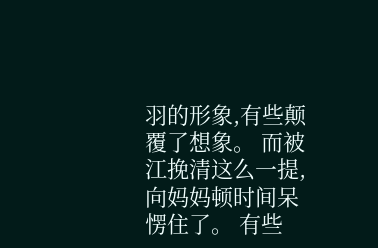羽的形象,有些颠覆了想象。 而被江挽清这么一提,向妈妈顿时间呆愣住了。 有些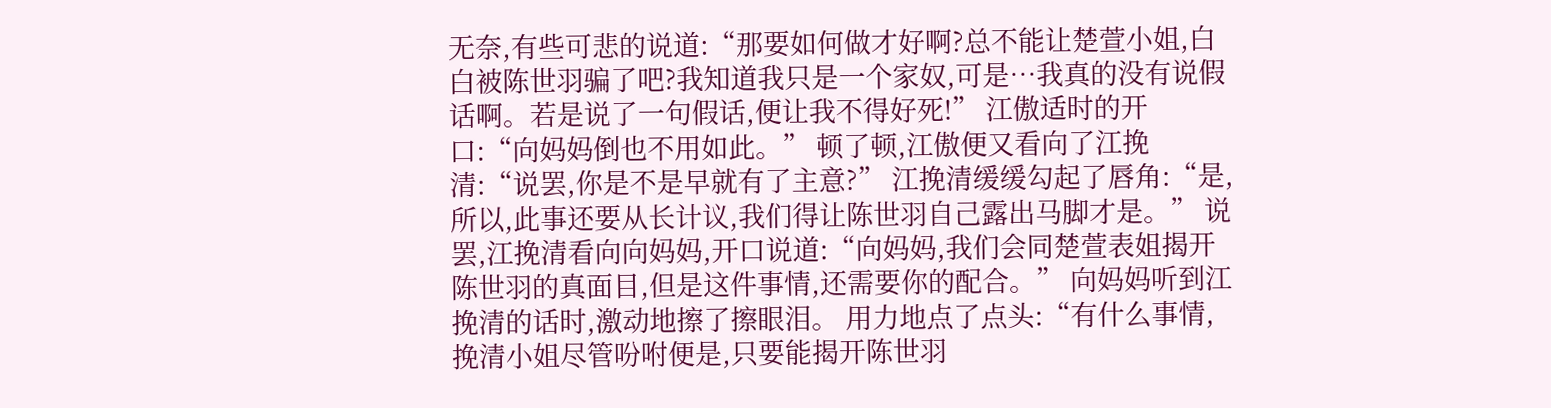无奈,有些可悲的说道:“那要如何做才好啊?总不能让楚萱小姐,白白被陈世羽骗了吧?我知道我只是一个家奴,可是…我真的没有说假话啊。若是说了一句假话,便让我不得好死!” 江傲适时的开口:“向妈妈倒也不用如此。” 顿了顿,江傲便又看向了江挽清:“说罢,你是不是早就有了主意?” 江挽清缓缓勾起了唇角:“是,所以,此事还要从长计议,我们得让陈世羽自己露出马脚才是。” 说罢,江挽清看向向妈妈,开口说道:“向妈妈,我们会同楚萱表姐揭开陈世羽的真面目,但是这件事情,还需要你的配合。” 向妈妈听到江挽清的话时,激动地擦了擦眼泪。 用力地点了点头:“有什么事情,挽清小姐尽管吩咐便是,只要能揭开陈世羽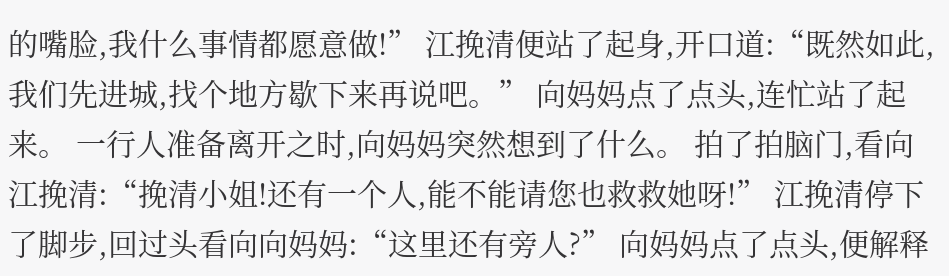的嘴脸,我什么事情都愿意做!” 江挽清便站了起身,开口道:“既然如此,我们先进城,找个地方歇下来再说吧。” 向妈妈点了点头,连忙站了起来。 一行人准备离开之时,向妈妈突然想到了什么。 拍了拍脑门,看向江挽清:“挽清小姐!还有一个人,能不能请您也救救她呀!” 江挽清停下了脚步,回过头看向向妈妈:“这里还有旁人?” 向妈妈点了点头,便解释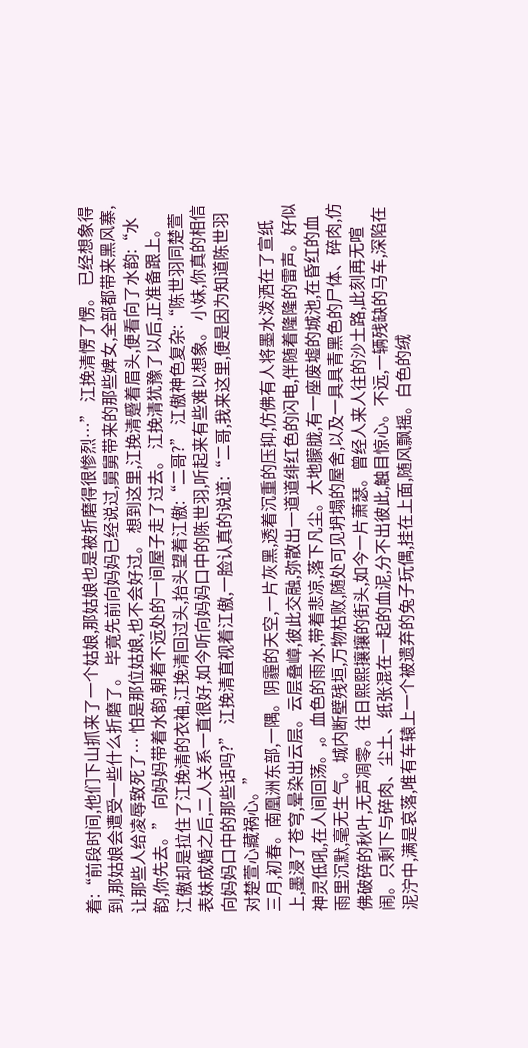着:“前段时间,他们下山抓来了一个姑娘,那姑娘也是被折磨得很惨烈…” 江挽清愣了愣。 已经想象得到,那姑娘会遭受一些什么折磨了。 毕竟先前向妈妈已经说过,舅舅带来的那些婢女,全部都带来黑风寨,让那些人给凌辱致死了… 怕是那位姑娘,也不会好过。 想到这里,江挽清蹙着眉头,便看向了水韵:“水韵,你先去。” 向妈妈带着水韵,朝着不远处的一间屋子走了过去。 江挽清犹豫了以后,正准备跟上。 江傲却是拉住了江挽清的衣袖,江挽清回过头,抬头望着江傲:“二哥?” 江傲神色复杂:“陈世羽同楚萱表妹成婚之后,二人关系一直很好,如今听向妈妈口中的陈世羽,听起来有些难以想象。 小妹,你真的相信向妈妈口中的那些话吗?” 江挽清直视着江傲,一脸认真的说道:“二哥,我来这里,便是因为知道陈世羽对楚萱心藏祸心。”
三月,初春。南凰洲东部,一隅。阴霾的天空,一片灰黑,透着沉重的压抑,仿佛有人将墨水泼洒在了宣纸上,墨浸了苍穹,晕染出云层。云层叠嶂,彼此交融,弥散出一道道绯红色的闪电,伴随着隆隆的雷声。好似神灵低吼,在人间回荡。,。血色的雨水,带着悲凉,落下凡尘。大地朦胧,有一座废墟的城池,在昏红的血雨里沉默,毫无生气。城内断壁残垣,万物枯败,随处可见坍塌的屋舍,以及一具具青黑色的尸体、碎肉,仿佛破碎的秋叶,无声凋零。往日熙熙攘攘的街头,如今一片萧瑟。曾经人来人往的沙土路,此刻再无喧闹。只剩下与碎肉、尘土、纸张混在一起的血泥,分不出彼此,触目惊心。不远,一辆残缺的马车,深陷在泥泞中,满是哀落,唯有车辕上一个被遗弃的兔子玩偶,挂在上面,随风飘摇。白色的绒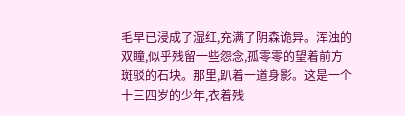毛早已浸成了湿红,充满了阴森诡异。浑浊的双瞳,似乎残留一些怨念,孤零零的望着前方斑驳的石块。那里,趴着一道身影。这是一个十三四岁的少年,衣着残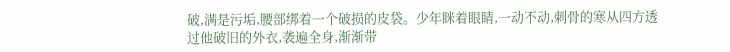破,满是污垢,腰部绑着一个破损的皮袋。少年眯着眼睛,一动不动,刺骨的寒从四方透过他破旧的外衣,袭遍全身,渐渐带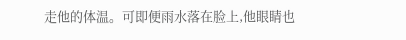走他的体温。可即便雨水落在脸上,他眼睛也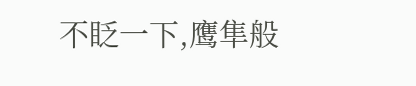不眨一下,鹰隼般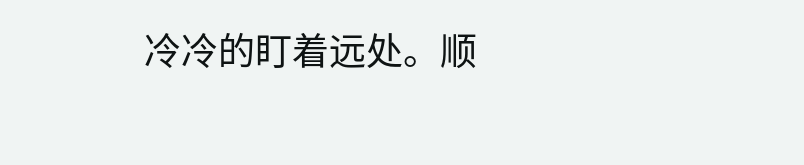冷冷的盯着远处。顺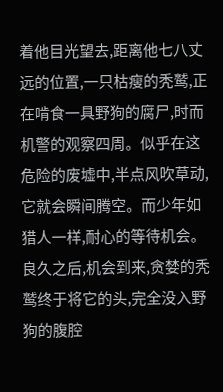着他目光望去,距离他七八丈远的位置,一只枯瘦的秃鹫,正在啃食一具野狗的腐尸,时而机警的观察四周。似乎在这危险的废墟中,半点风吹草动,它就会瞬间腾空。而少年如猎人一样,耐心的等待机会。良久之后,机会到来,贪婪的秃鹫终于将它的头,完全没入野狗的腹腔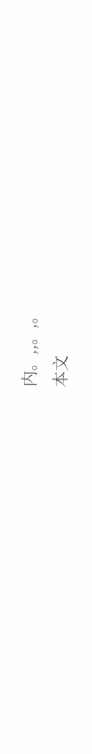内。,,。,。
本文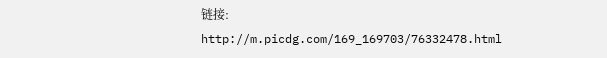链接:
http://m.picdg.com/169_169703/76332478.html